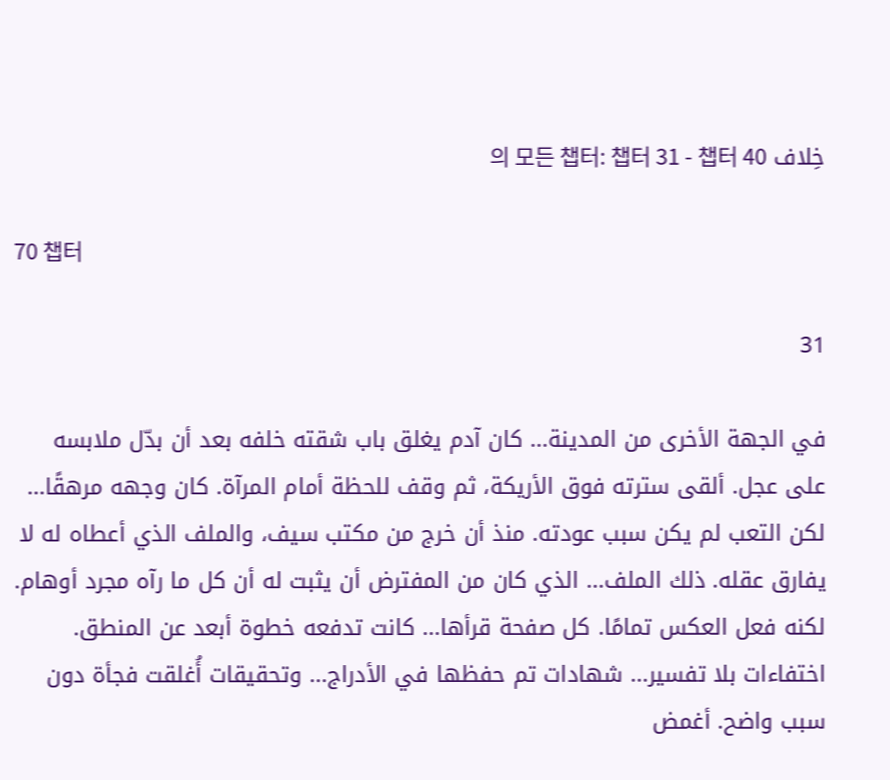خِلاف 의 모든 챕터: 챕터 31 - 챕터 40

70 챕터

31

في الجهة الأخرى من المدينة... كان آدم يغلق باب شقته خلفه بعد أن بدّل ملابسه على عجل. ألقى سترته فوق الأريكة، ثم وقف للحظة أمام المرآة. كان وجهه مرهقًا... لكن التعب لم يكن سبب عودته. منذ أن خرج من مكتب سيف، والملف الذي أعطاه له لا يفارق عقله. ذلك الملف... الذي كان من المفترض أن يثبت له أن كل ما رآه مجرد أوهام. لكنه فعل العكس تمامًا. كل صفحة قرأها... كانت تدفعه خطوة أبعد عن المنطق. اختفاءات بلا تفسير... شهادات تم حفظها في الأدراج... وتحقيقات أُغلقت فجأة دون سبب واضح. أغمض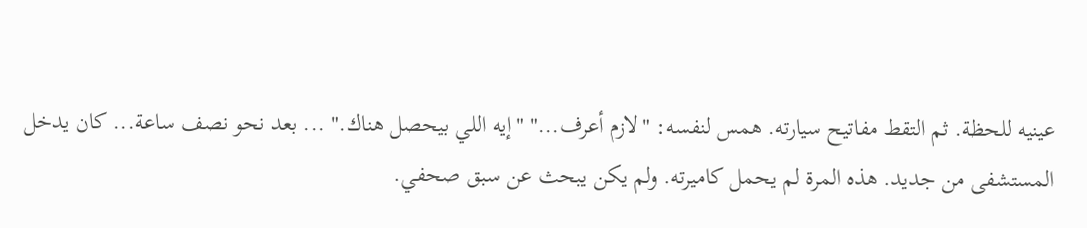عينيه للحظة. ثم التقط مفاتيح سيارته. همس لنفسه: "لازم أعرف..." "إيه اللي بيحصل هناك." ... بعد نحو نصف ساعة... كان يدخل المستشفى من جديد. هذه المرة لم يحمل كاميرته. ولم يكن يبحث عن سبق صحفي.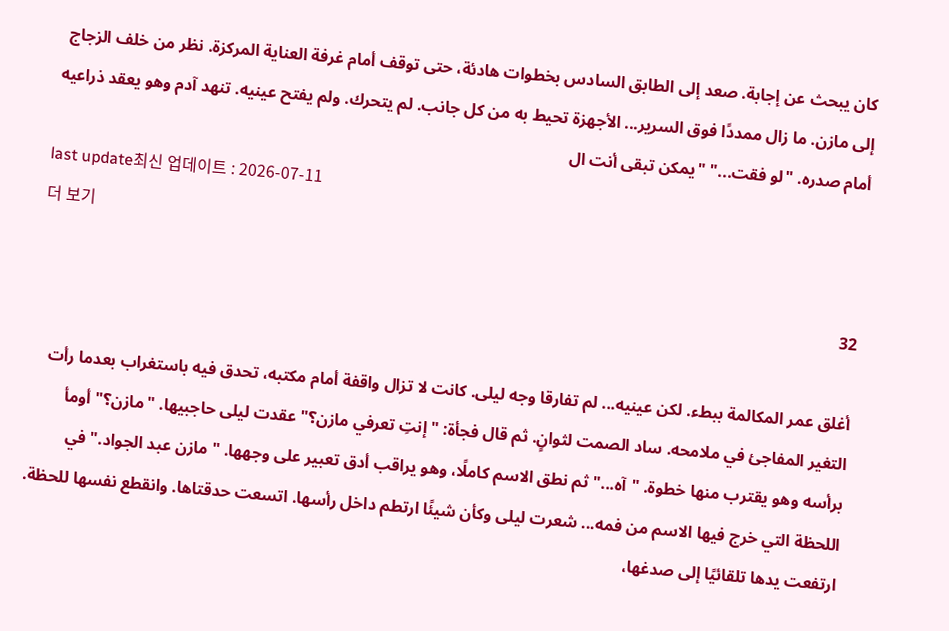كان يبحث عن إجابة. صعد إلى الطابق السادس بخطوات هادئة، حتى توقف أمام غرفة العناية المركزة. نظر من خلف الزجاج إلى مازن. ما زال ممددًا فوق السرير... الأجهزة تحيط به من كل جانب. لم يتحرك. ولم يفتح عينيه. تنهد آدم وهو يعقد ذراعيه أمام صدره. "لو فقت..." "يمكن تبقى أنت ال
last update최신 업데이트 : 2026-07-11
더 보기

32

أغلق عمر المكالمة ببطء. لكن عينيه... لم تفارقا وجه ليلى. كانت لا تزال واقفة أمام مكتبه، تحدق فيه باستغراب بعدما رأت التغير المفاجئ في ملامحه. ساد الصمت لثوانٍ. ثم قال فجأة: "إنتِ تعرفي مازن؟" عقدت ليلى حاجبيها. "مازن؟" أومأ برأسه وهو يقترب منها خطوة. "آه..." ثم نطق الاسم كاملًا، وهو يراقب أدق تعبير على وجهها. "مازن عبد الجواد." في اللحظة التي خرج فيها الاسم من فمه... شعرت ليلى وكأن شيئًا ارتطم داخل رأسها. اتسعت حدقتاها. وانقطع نفسها للحظة. ارتفعت يدها تلقائيًا إلى صدغها،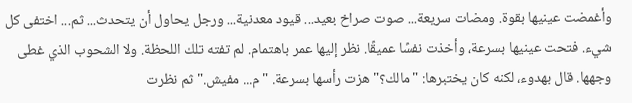وأغمضت عينيها بقوة. ومضات سريعة... صوت صراخ بعيد... قيود معدنية... ورجل يحاول أن يتحدث... ثم... اختفى كل شيء. فتحت عينيها بسرعة، وأخذت نفسًا عميقًا. نظر إليها عمر باهتمام. لم تفته تلك اللحظة. ولا الشحوب الذي غطى وجهها. قال بهدوء، لكنه كان يختبرها: "مالك؟" هزت رأسها بسرعة. "م... مفيش." ثم نظرت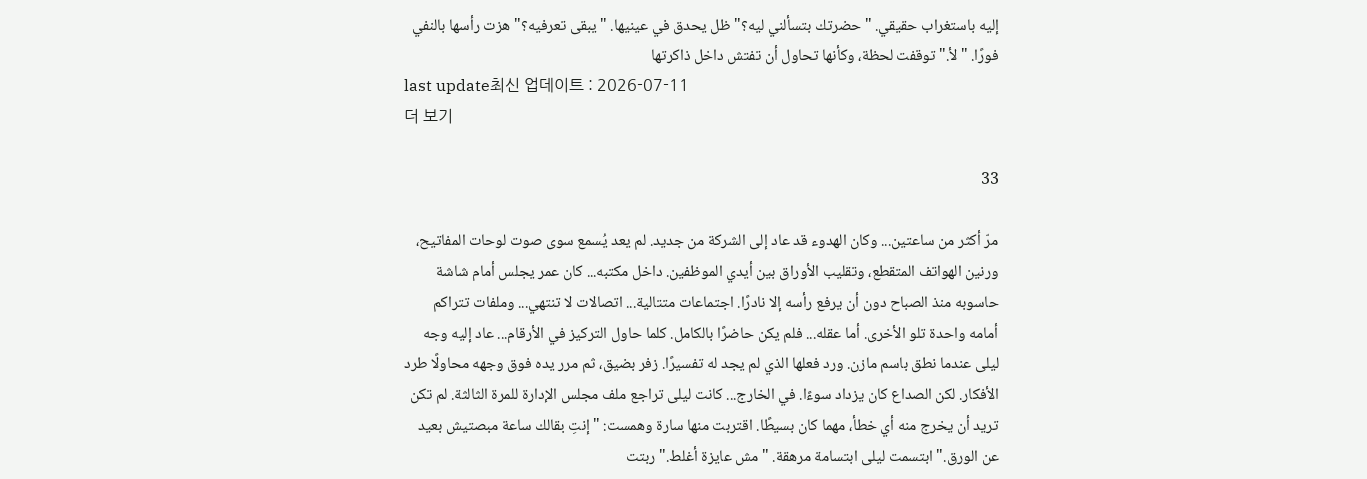إليه باستغراب حقيقي. "حضرتك بتسألني ليه؟" ظل يحدق في عينيها. "يبقى تعرفيه؟" هزت رأسها بالنفي فورًا. "لأ." توقفت لحظة، وكأنها تحاول أن تفتش داخل ذاكرتها
last update최신 업데이트 : 2026-07-11
더 보기

33

مرّ أكثر من ساعتين... وكان الهدوء قد عاد إلى الشركة من جديد. لم يعد يُسمع سوى صوت لوحات المفاتيح، ورنين الهواتف المتقطع، وتقليب الأوراق بين أيدي الموظفين. داخل مكتبه... كان عمر يجلس أمام شاشة حاسوبه منذ الصباح دون أن يرفع رأسه إلا نادرًا. اجتماعات متتالية... اتصالات لا تنتهي... وملفات تتراكم أمامه واحدة تلو الأخرى. أما عقله... فلم يكن حاضرًا بالكامل. كلما حاول التركيز في الأرقام... عاد إليه وجه ليلى عندما نطق باسم مازن. ورد فعلها الذي لم يجد له تفسيرًا. زفر بضيق، ثم مرر يده فوق وجهه محاولًا طرد الأفكار. لكن الصداع كان يزداد سوءًا. في الخارج... كانت ليلى تراجع ملف مجلس الإدارة للمرة الثالثة. لم تكن تريد أن يخرج منه أي خطأ، مهما كان بسيطًا. اقتربت منها سارة وهمست: "إنتِ بقالك ساعة مبصتيش بعيد عن الورق." ابتسمت ليلى ابتسامة مرهقة. "مش عايزة أغلط." ربتت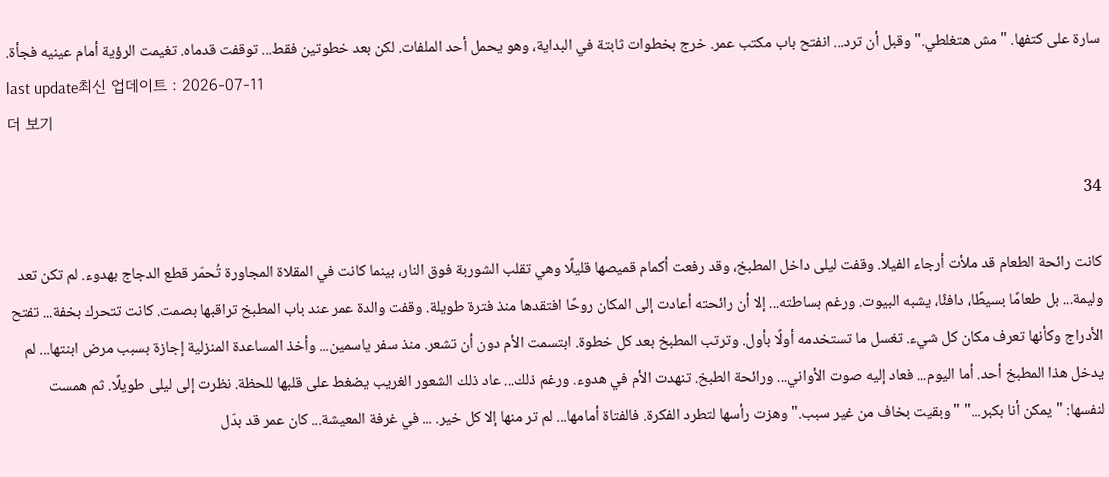سارة على كتفها. "مش هتغلطي." وقبل أن ترد... انفتح باب مكتب عمر. خرج بخطوات ثابتة في البداية، وهو يحمل أحد الملفات. لكن بعد خطوتين فقط... توقفت قدماه. تغيمت الرؤية أمام عينيه فجأة.
last update최신 업데이트 : 2026-07-11
더 보기

34

كانت رائحة الطعام قد ملأت أرجاء الفيلا. وقفت ليلى داخل المطبخ، وقد رفعت أكمام قميصها قليلًا وهي تقلب الشوربة فوق النار، بينما كانت في المقلاة المجاورة تُحمّر قطع الدجاج بهدوء. لم تكن تعد وليمة... بل طعامًا بسيطًا، دافئًا، يشبه البيوت. ورغم بساطته... إلا أن رائحته أعادت إلى المكان روحًا افتقدها منذ فترة طويلة. وقفت والدة عمر عند باب المطبخ تراقبها بصمت. كانت تتحرك بخفة... تفتح الأدراج وكأنها تعرف مكان كل شيء. تغسل ما تستخدمه أولًا بأول. وترتب المطبخ بعد كل خطوة. ابتسمت الأم دون أن تشعر. منذ سفر ياسمين... وأخذ المساعدة المنزلية إجازة بسبب مرض ابنتها... لم يدخل هذا المطبخ أحد. أما اليوم... فعاد إليه صوت الأواني... ورائحة الطبخ. تنهدت الأم في هدوء. ورغم ذلك... عاد ذلك الشعور الغريب يضغط على قلبها للحظة. نظرت إلى ليلى طويلًا. ثم همست لنفسها: "يمكن أنا بكبر..." "وبقيت بخاف من غير سبب." وهزت رأسها لتطرد الفكرة. فالفتاة أمامها... لم تر منها إلا كل خير. ... في غرفة المعيشة... كان عمر قد بدّل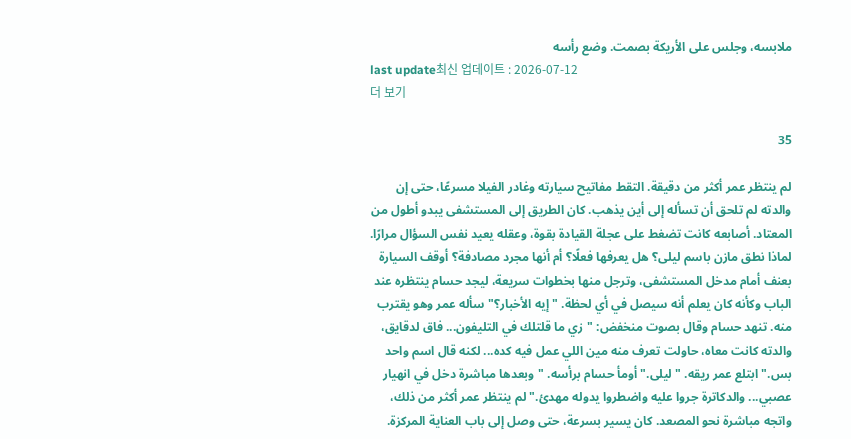ملابسه، وجلس على الأريكة بصمت. وضع رأسه
last update최신 업데이트 : 2026-07-12
더 보기

35

لم ينتظر عمر أكثر من دقيقة. التقط مفاتيح سيارته وغادر الفيلا مسرعًا، حتى إن والدته لم تلحق أن تسأله إلى أين يذهب. كان الطريق إلى المستشفى يبدو أطول من المعتاد. أصابعه كانت تضغط على عجلة القيادة بقوة، وعقله يعيد نفس السؤال مرارًا. لماذا نطق مازن باسم ليلى؟ هل يعرفها فعلًا؟ أم أنها مجرد مصادفة؟ أوقف السيارة بعنف أمام مدخل المستشفى، وترجل منها بخطوات سريعة، ليجد حسام ينتظره عند الباب وكأنه كان يعلم أنه سيصل في أي لحظة. "إيه الأخبار؟" سأله عمر وهو يقترب منه. تنهد حسام وقال بصوت منخفض: "زي ما قلتلك في التليفون... فاق لدقايق، والدته كانت معاه، حاولت تعرف منه مين اللي عمل فيه كده... لكنه قال اسم واحد بس." ابتلع عمر ريقه. "ليلى." أومأ حسام برأسه. "وبعدها مباشرة دخل في انهيار عصبي... والدكاترة جروا عليه واضطروا يدوله مهدئ." لم ينتظر عمر أكثر من ذلك، واتجه مباشرة نحو المصعد. كان يسير بسرعة، حتى وصل إلى باب العناية المركزة.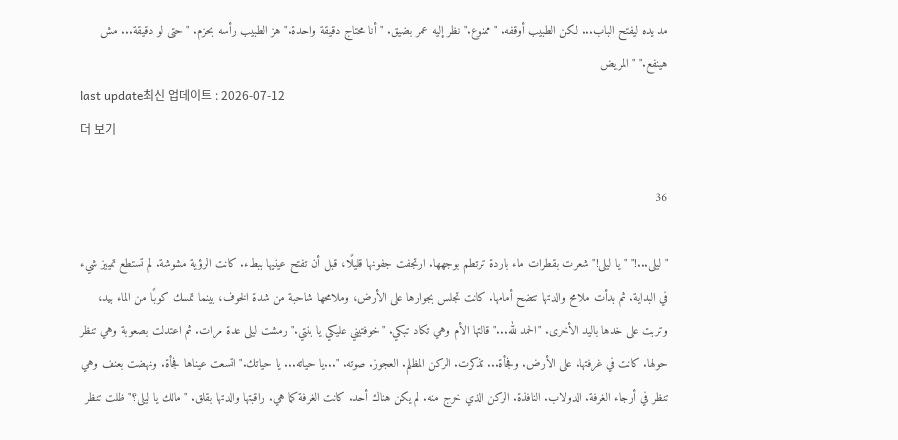مد يده ليفتح الباب... لكن الطبيب أوقفه. "ممنوع." نظر إليه عمر بضيق. "أنا محتاج دقيقة واحدة." هز الطبيب رأسه بحزم. "حتى لو دقيقة... مش هينفع." "المريض
last update최신 업데이트 : 2026-07-12
더 보기

36

"ليلى...!" "يا ليلى!" شعرت بقطرات ماء باردة ترتطم بوجهها. ارتجفت جفونها قليلًا، قبل أن تفتح عينيها ببطء. كانت الرؤية مشوشة. لم تستطع تمييز شيء في البداية. ثم بدأت ملامح والدتها تتضح أمامها. كانت تجلس بجوارها على الأرض، وملامحها شاحبة من شدة الخوف، بينما تمسك كوبًا من الماء بيد، وتربت على خدها باليد الأخرى. "الحمد لله..." قالتها الأم وهي تكاد تبكي. "خوفتيني عليكي يا بنتي." رمشت ليلى عدة مرات. ثم اعتدلت بصعوبة وهي تنظر حولها. كانت في غرفتها. على الأرض. وفجأة... تذكرت. الركن المظلم. العجوز. صوته. "...يا حياته... يا حياتك." اتسعت عيناها فجأة. ونهضت بعنف وهي تنظر في أرجاء الغرفة. الدولاب. النافذة. الركن الذي خرج منه. لم يكن هناك أحد. كانت الغرفة كما هي. راقبتها والدتها بقلق. "مالك يا ليلى؟" ظلت تنظر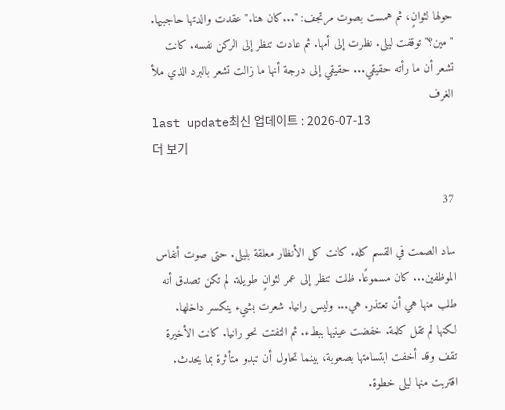حولها لثوانٍ، ثم همست بصوت مرتجف: "...كان هنا." عقدت والدتها حاجبيها. "مين؟" توقفت ليلى. نظرت إلى أمها. ثم عادت تنظر إلى الركن نفسه. كانت تشعر أن ما رأته حقيقي... حقيقي إلى درجة أنها ما زالت تشعر بالبرد الذي ملأ الغرف
last update최신 업데이트 : 2026-07-13
더 보기

37

ساد الصمت في القسم كله. كانت كل الأنظار معلقة بليلى. حتى صوت أنفاس الموظفين... كان مسموعًا. ظلت تنظر إلى عمر لثوانٍ طويلة. لم تكن تصدق أنه طلب منها هي أن تعتذر. هي... وليس رانيا. شعرت بشيء ينكسر داخلها. لكنها لم تقل كلمة. خفضت عينيها ببطء. ثم التفتت نحو رانيا. كانت الأخيرة تقف وقد أخفت ابتسامتها بصعوبة، بينما تحاول أن تبدو متأثرة بما يحدث. اقتربت منها ليلى خطوة.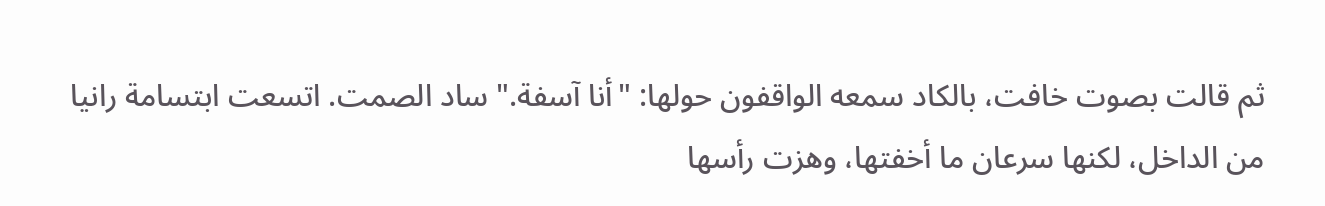ثم قالت بصوت خافت، بالكاد سمعه الواقفون حولها: "أنا آسفة." ساد الصمت. اتسعت ابتسامة رانيا من الداخل، لكنها سرعان ما أخفتها، وهزت رأسها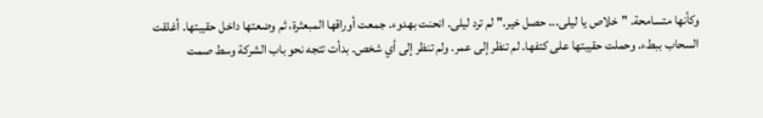وكأنها متسامحة. "خلاص يا ليلى... حصل خير." لم ترد ليلى. انحنت بهدوء. جمعت أوراقها المبعثرة، ثم وضعتها داخل حقيبتها. أغلقت السحاب ببطء. وحملت حقيبتها على كتفها. لم تنظر إلى عمر. ولم تنظر إلى أي شخص. بدأت تتجه نحو باب الشركة وسط صمت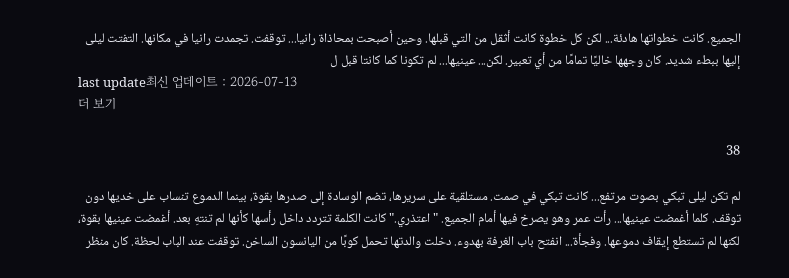الجميع. كانت خطواتها هادئة... لكن كل خطوة كانت أثقل من التي قبلها. وحين أصبحت بمحاذاة رانيا... توقفت. تجمدت رانيا في مكانها. التفتت ليلى إليها ببطء شديد. كان وجهها خاليًا تمامًا من أي تعبير. لكن... عينيها... لم تكونا كما كانتا قبل ل
last update최신 업데이트 : 2026-07-13
더 보기

38

لم تكن ليلى تبكي بصوت مرتفع... كانت تبكي في صمت. مستلقية على سريرها، تضم الوسادة إلى صدرها بقوة، بينما الدموع تنساب على خديها دون توقف. كلما أغمضت عينيها... رأت عمر وهو يصرخ فيها أمام الجميع. "اعتذري." كانت الكلمة تتردد داخل رأسها كأنها لم تنتهِ بعد. أغمضت عينيها بقوة، لكنها لم تستطع إيقاف دموعها. وفجأة... انفتح باب الغرفة بهدوء. دخلت والدتها تحمل كوبًا من اليانسون الساخن. توقفت عند الباب لحظة. كان منظر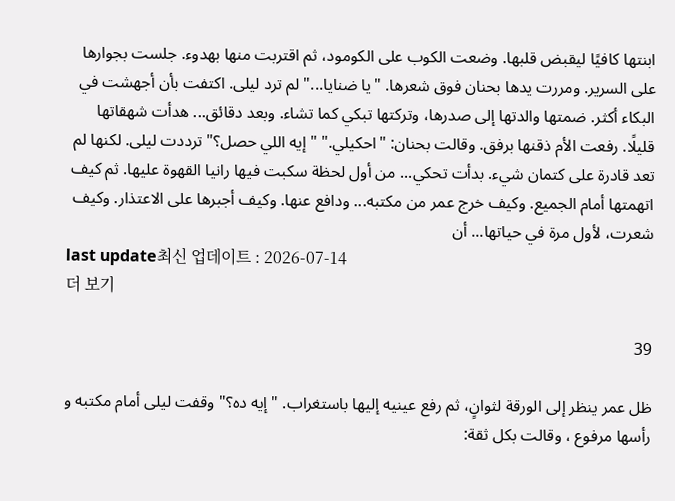ابنتها كافيًا ليقبض قلبها. وضعت الكوب على الكومود، ثم اقتربت منها بهدوء. جلست بجوارها على السرير. ومررت يدها بحنان فوق شعرها. "يا ضنايا..." لم ترد ليلى. اكتفت بأن أجهشت في البكاء أكثر. ضمتها والدتها إلى صدرها، وتركتها تبكي كما تشاء. وبعد دقائق... هدأت شهقاتها قليلًا. رفعت الأم ذقنها برفق. وقالت بحنان: "احكيلي." "إيه اللي حصل؟" ترددت ليلى. لكنها لم تعد قادرة على كتمان شيء. بدأت تحكي... من أول لحظة سكبت فيها رانيا القهوة عليها. ثم كيف اتهمتها أمام الجميع. وكيف خرج عمر من مكتبه... ودافع عنها. وكيف أجبرها على الاعتذار. وكيف شعرت، لأول مرة في حياتها... أن
last update최신 업데이트 : 2026-07-14
더 보기

39

ظل عمر ينظر إلى الورقة لثوانٍ، ثم رفع عينيه إليها باستغراب. "إيه ده؟" وقفت ليلى أمام مكتبه و رأسها مرفوع ، وقالت بكل ثقة: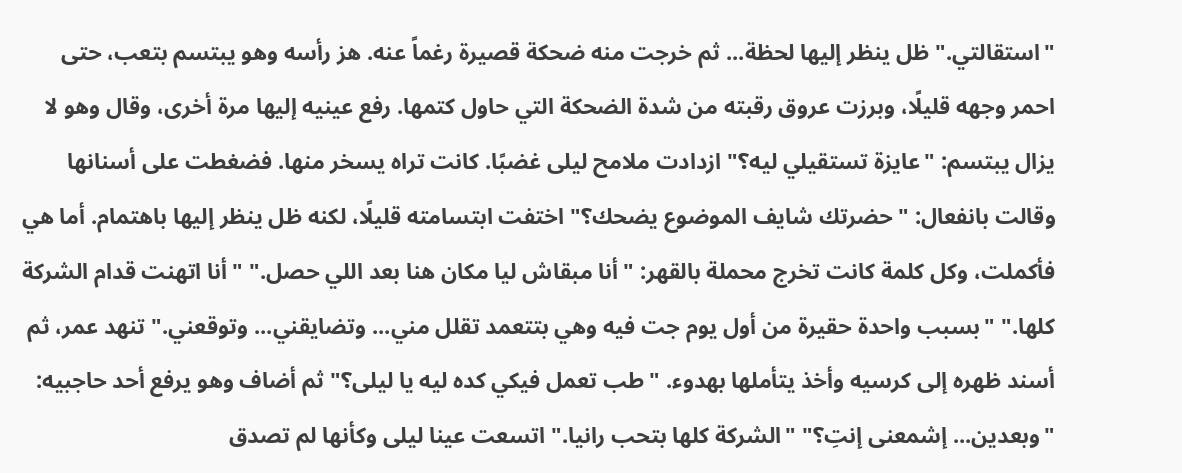"استقالتي." ظل ينظر إليها لحظة... ثم خرجت منه ضحكة قصيرة رغماً عنه. هز رأسه وهو يبتسم بتعب، حتى احمر وجهه قليلًا، وبرزت عروق رقبته من شدة الضحكة التي حاول كتمها. رفع عينيه إليها مرة أخرى، وقال وهو لا يزال يبتسم: "عايزة تستقيلي ليه؟" ازدادت ملامح ليلى غضبًا. كانت تراه يسخر منها. فضغطت على أسنانها وقالت بانفعال: "حضرتك شايف الموضوع يضحك؟" اختفت ابتسامته قليلًا، لكنه ظل ينظر إليها باهتمام. أما هي فأكملت، وكل كلمة كانت تخرج محملة بالقهر: "أنا مبقاش ليا مكان هنا بعد اللي حصل." "أنا اتهنت قدام الشركة كلها." "بسبب واحدة حقيرة من أول يوم جت فيه وهي بتتعمد تقلل مني... وتضايقني... وتوقعني." تنهد عمر، ثم أسند ظهره إلى كرسيه وأخذ يتأملها بهدوء. "طب تعمل فيكي كده ليه يا ليلى؟" ثم أضاف وهو يرفع أحد حاجبيه: "وبعدين... إشمعنى إنتِ؟" "الشركة كلها بتحب رانيا." اتسعت عينا ليلى وكأنها لم تصدق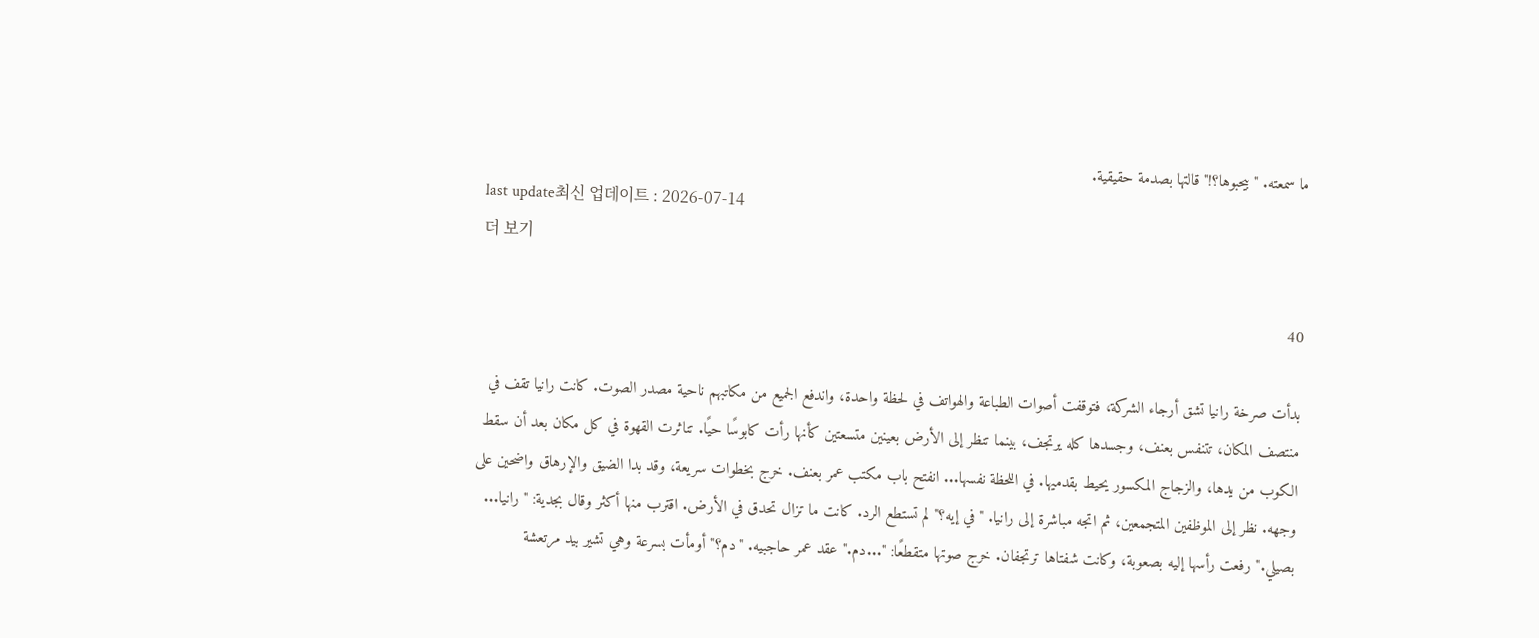ما سمعته. "بيحبوها؟!" قالتها بصدمة حقيقية.
last update최신 업데이트 : 2026-07-14
더 보기

40

بدأت صرخة رانيا تشق أرجاء الشركة، فتوقفت أصوات الطباعة والهواتف في لحظة واحدة، واندفع الجميع من مكاتبهم ناحية مصدر الصوت. كانت رانيا تقف في منتصف المكان، تتنفس بعنف، وجسدها كله يرتجف، بينما تنظر إلى الأرض بعينين متسعتين كأنها رأت كابوسًا حيًا. تناثرت القهوة في كل مكان بعد أن سقط الكوب من يدها، والزجاج المكسور يحيط بقدميها. في اللحظة نفسها... انفتح باب مكتب عمر بعنف. خرج بخطوات سريعة، وقد بدا الضيق والإرهاق واضحين على وجهه. نظر إلى الموظفين المتجمعين، ثم اتجه مباشرة إلى رانيا. "في إيه؟" لم تستطع الرد. كانت ما تزال تحدق في الأرض. اقترب منها أكثر وقال بجدية: "رانيا... بصيلي." رفعت رأسها إليه بصعوبة، وكانت شفتاها ترتجفان. خرج صوتها متقطعًا: "...دم." عقد عمر حاجبيه. "دم؟" أومأت بسرعة وهي تشير بيد مرتعشة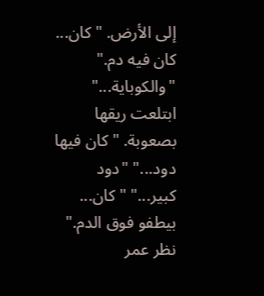إلى الأرض. "كان... كان فيه دم." "والكوباية..." ابتلعت ريقها بصعوبة. "كان فيها دود..." "دود كبير..." "كان... بيطفو فوق الدم." نظر عمر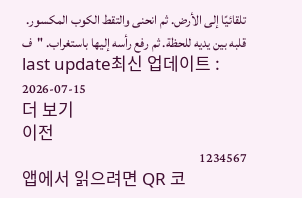تلقائيًا إلى الأرض. ثم انحنى والتقط الكوب المكسور. قلبه بين يديه للحظة. ثم رفع رأسه إليها باستغراب. "ف
last update최신 업데이트 : 2026-07-15
더 보기
이전
1234567
앱에서 읽으려면 QR 코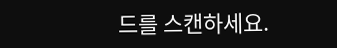드를 스캔하세요.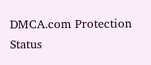DMCA.com Protection Status